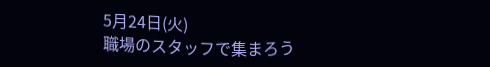5月24日(火)
職場のスタッフで集まろう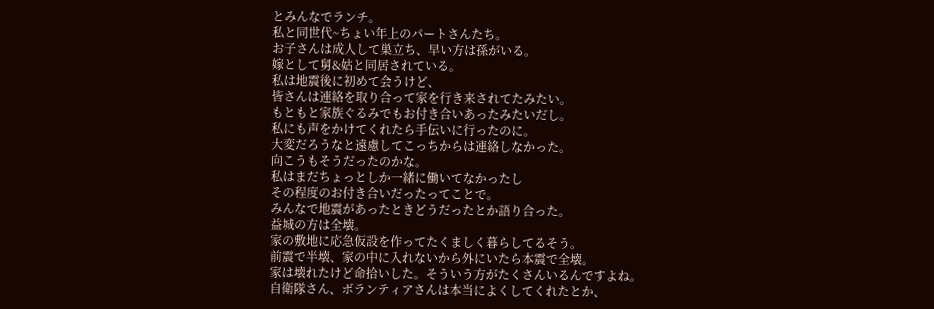とみんなでランチ。
私と同世代~ちょい年上のパートさんたち。
お子さんは成人して巣立ち、早い方は孫がいる。
嫁として舅&姑と同居されている。
私は地震後に初めて会うけど、
皆さんは連絡を取り合って家を行き来されてたみたい。
もともと家族ぐるみでもお付き合いあったみたいだし。
私にも声をかけてくれたら手伝いに行ったのに。
大変だろうなと遠慮してこっちからは連絡しなかった。
向こうもそうだったのかな。
私はまだちょっとしか一緒に働いてなかったし
その程度のお付き合いだったってことで。
みんなで地震があったときどうだったとか語り合った。
益城の方は全壊。
家の敷地に応急仮設を作ってたくましく暮らしてるそう。
前震で半壊、家の中に入れないから外にいたら本震で全壊。
家は壊れたけど命拾いした。そういう方がたくさんいるんですよね。
自衛隊さん、ボランティアさんは本当によくしてくれたとか、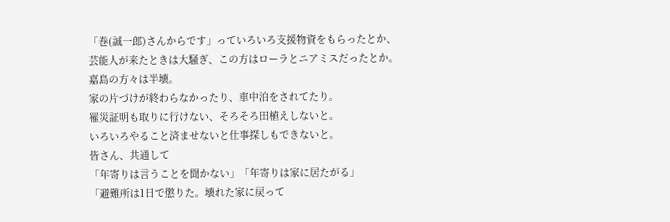「巻(誠一郎)さんからです」っていろいろ支援物資をもらったとか、
芸能人が来たときは大騒ぎ、この方はローラとニアミスだったとか。
嘉島の方々は半壊。
家の片づけが終わらなかったり、車中泊をされてたり。
罹災証明も取りに行けない、そろそろ田植えしないと。
いろいろやること済ませないと仕事探しもできないと。
皆さん、共通して
「年寄りは言うことを聞かない」「年寄りは家に居たがる」
「避難所は1日で懲りた。壊れた家に戻って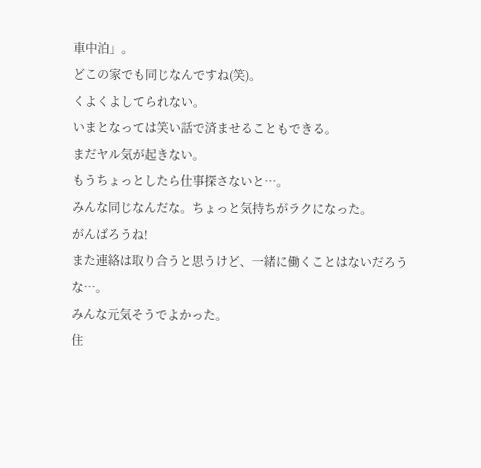車中泊」。
どこの家でも同じなんですね(笑)。
くよくよしてられない。
いまとなっては笑い話で済ませることもできる。
まだヤル気が起きない。
もうちょっとしたら仕事探さないと…。
みんな同じなんだな。ちょっと気持ちがラクになった。
がんばろうね!
また連絡は取り合うと思うけど、一緒に働くことはないだろうな…。
みんな元気そうでよかった。
住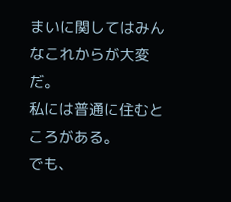まいに関してはみんなこれからが大変だ。
私には普通に住むところがある。
でも、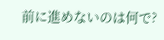前に進めないのは何で?